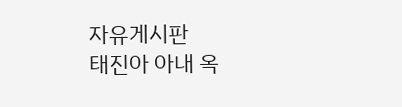자유게시판
태진아 아내 옥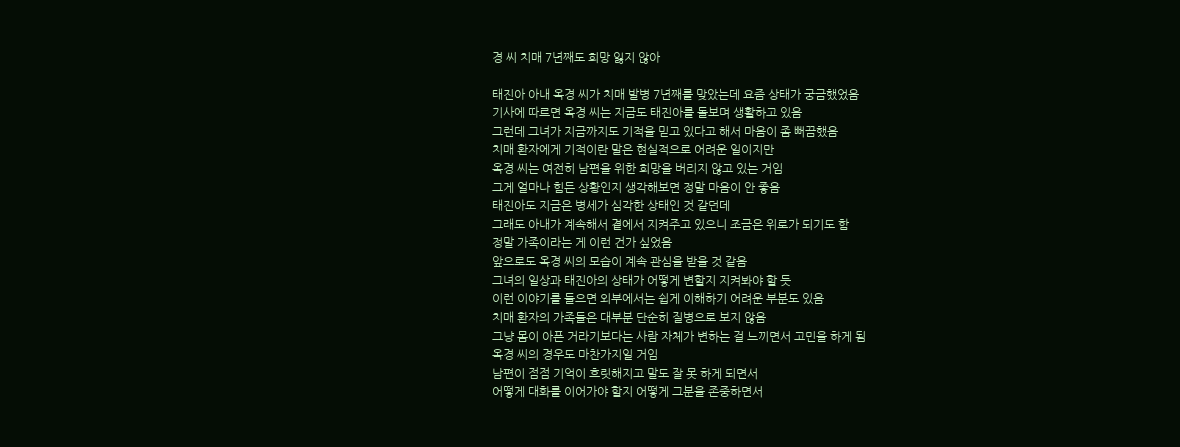경 씨 치매 7년째도 희망 잃지 않아

태진아 아내 옥경 씨가 치매 발병 7년째를 맞았는데 요즘 상태가 궁금했었음
기사에 따르면 옥경 씨는 지금도 태진아를 돌보며 생활하고 있음
그런데 그녀가 지금까지도 기적을 믿고 있다고 해서 마음이 좀 뻐끔했음
치매 환자에게 기적이란 말은 현실적으로 어려운 일이지만
옥경 씨는 여전히 남편을 위한 희망을 버리지 않고 있는 거임
그게 얼마나 힘든 상황인지 생각해보면 정말 마음이 안 좋음
태진아도 지금은 병세가 심각한 상태인 것 같던데
그래도 아내가 계속해서 곁에서 지켜주고 있으니 조금은 위로가 되기도 함
정말 가족이라는 게 이런 건가 싶었음
앞으로도 옥경 씨의 모습이 계속 관심을 받을 것 같음
그녀의 일상과 태진아의 상태가 어떻게 변할지 지켜봐야 할 듯
이런 이야기를 들으면 외부에서는 쉽게 이해하기 어려운 부분도 있음
치매 환자의 가족들은 대부분 단순히 질병으로 보지 않음
그냥 몸이 아픈 거라기보다는 사람 자체가 변하는 걸 느끼면서 고민을 하게 됨
옥경 씨의 경우도 마찬가지일 거임
남편이 점점 기억이 흐릿해지고 말도 잘 못 하게 되면서
어떻게 대화를 이어가야 할지 어떻게 그분을 존중하면서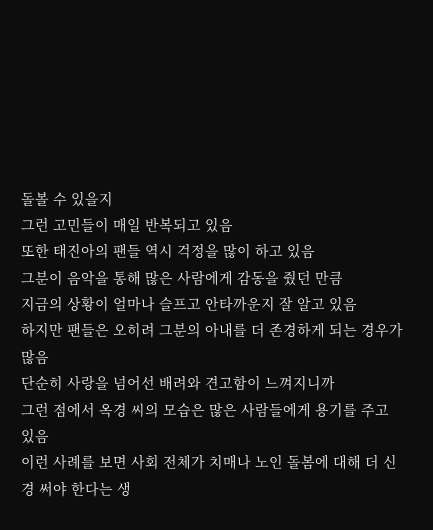돌볼 수 있을지
그런 고민들이 매일 반복되고 있음
또한 태진아의 팬들 역시 걱정을 많이 하고 있음
그분이 음악을 통해 많은 사람에게 감동을 줬던 만큼
지금의 상황이 얼마나 슬프고 안타까운지 잘 알고 있음
하지만 팬들은 오히려 그분의 아내를 더 존경하게 되는 경우가 많음
단순히 사랑을 넘어선 배려와 견고함이 느껴지니까
그런 점에서 옥경 씨의 모습은 많은 사람들에게 용기를 주고 있음
이런 사례를 보면 사회 전체가 치매나 노인 돌봄에 대해 더 신경 써야 한다는 생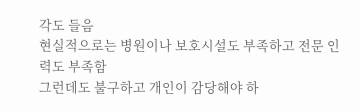각도 들음
현실적으로는 병원이나 보호시설도 부족하고 전문 인력도 부족함
그런데도 불구하고 개인이 감당해야 하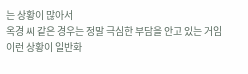는 상황이 많아서
옥경 씨 같은 경우는 정말 극심한 부담을 안고 있는 거임
이런 상황이 일반화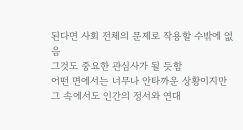된다면 사회 전체의 문제로 작용할 수밖에 없음
그것도 중요한 관심사가 될 듯함
어떤 면에서는 너무나 안타까운 상황이지만
그 속에서도 인간의 정서와 연대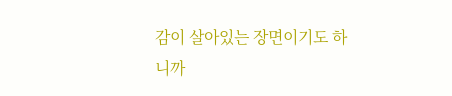감이 살아있는 장면이기도 하니까